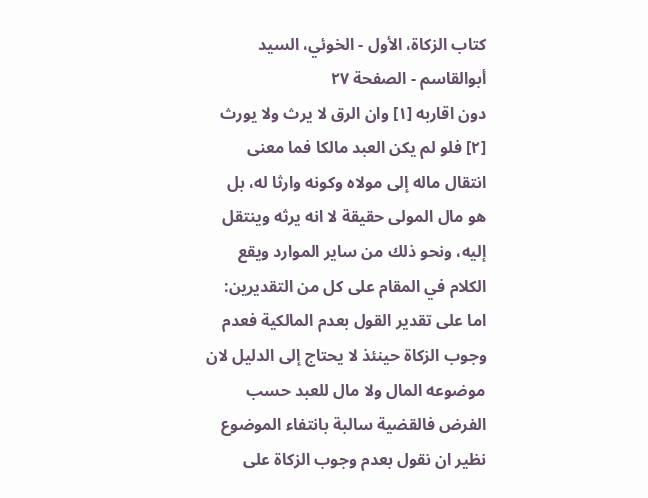كتاب الزكاة، الأول - الخوئي، السيد أبوالقاسم - الصفحة ٢٧
دون اقاربه [١] وان الرق لا يرث ولا يورث [٢] فلو لم يكن العبد مالكا فما معنى انتقال ماله إلى مولاه وكونه وارثا له، بل هو مال المولى حقيقة لا انه يرثه وينتقل إليه، ونحو ذلك من ساير الموارد ويقع الكلام في المقام على كل من التقديرين: اما على تقدير القول بعدم المالكية فعدم وجوب الزكاة حينئذ لا يحتاج إلى الدليل لان موضوعه المال ولا مال للعبد حسب الفرض فالقضية سالبة بانتفاء الموضوع نظير ان نقول بعدم وجوب الزكاة على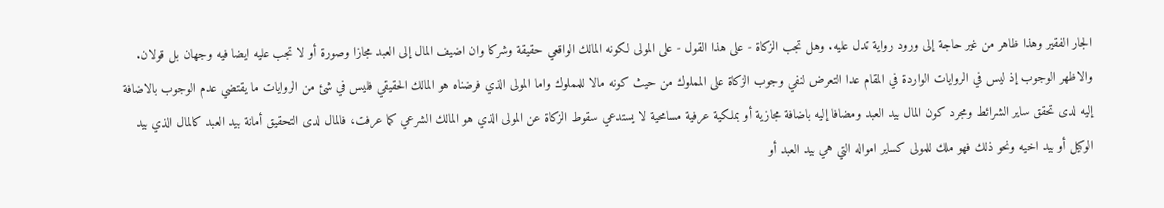الجار الفقير وهذا ظاهر من غير حاجة إلى ورود رواية تدل عليه. وهل تجب الزكاة - على هذا القول - على المولى لكونه المالك الواقعي حقيقة وشركا وان اضيف المال إلى العبد مجازا وصورة أو لا تجب عليه ايضا فيه وجهان بل قولان. والاظهر الوجوب إذ ليس في الروايات الواردة في المقام عدا التعرض لنفي وجوب الزكاة على المملوك من حيث كونه مالا للمملوك واما المولى الذي فرضناه هو المالك الحقيقي فليس في شئ من الروايات ما يقتضي عدم الوجوب بالاضافة إليه لدى تحقق ساير الشرائط ومجرد كون المال بيد العبد ومضافا إليه باضافة مجازية أو بملكية عرفية مسامحية لا يستدعي سقوط الزكاة عن المولى الذي هو المالك الشرعي كما عرفت، فالمال لدى التحقيق أمانة بيد العبد كالمال الذي بيد الوكيل أو بيد اخيه ونحو ذلك فهو ملك للمولى كساير امواله التي هي بيد العبد أو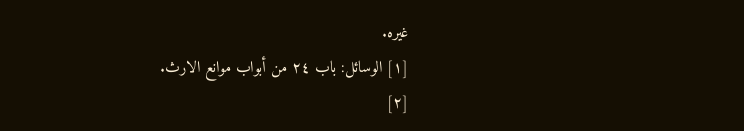غيره.
[١] الوسائل: باب ٢٤ من أبواب موانع الارث.
[٢]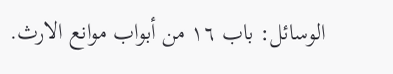الوسائل: باب ١٦ من أبواب موانع الارث.